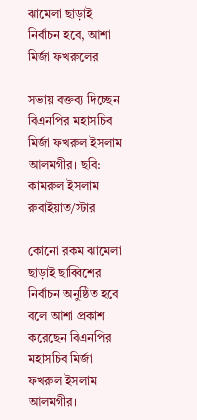ঝামেলা ছাড়াই নির্বাচন হবে, আশা মির্জা ফখরুলের

সভায় বক্তব্য দিচ্ছেন বিএনপির মহাসচিব মির্জা ফখরুল ইসলাম আলমগীর। ছবি: কামরুল ইসলাম রুবাইয়াত/স্টার

কোনো রকম ঝামেলা ছাড়াই ছাব্বিশের নির্বাচন অনুষ্ঠিত হবে বলে আশা প্রকাশ করেছেন বিএনপির মহাসচিব মির্জা ফখরুল ইসলাম আলমগীর।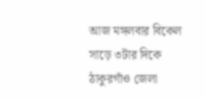আজ মঙ্গলবার বিকেল সাড়ে ৩টার দিকে ঠাকুরগাঁও জেলা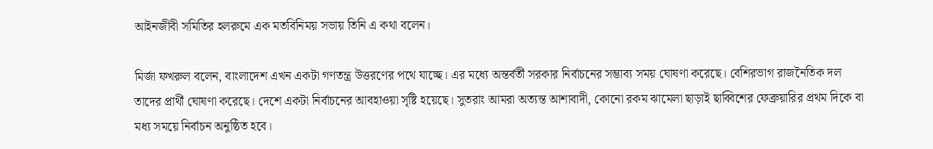আইনজীবী সমিতির হলরুমে এক মতবিনিময় সভায় তিনি এ কথা বলেন।

মির্জা ফখরুল বলেন, বাংলাদেশ এখন একটা গণতন্ত্র উত্তরণের পথে যাচ্ছে। এর মধ্যে অন্তর্বর্তী সরকার নির্বাচনের সম্ভাব্য সময় ঘোষণা করেছে। বেশিরভাগ রাজনৈতিক দল তাদের প্রার্থী ঘোষণা করেছে। দেশে একটা নির্বাচনের আবহাওয়া সৃষ্টি হয়েছে। সুতরাং আমরা অত্যন্ত আশাবাদী, কোনো রকম ঝামেলা ছাড়াই ছাব্বিশের ফেব্রুয়ারির প্রথম দিকে বা মধ্য সময়ে নির্বাচন অনুষ্ঠিত হবে।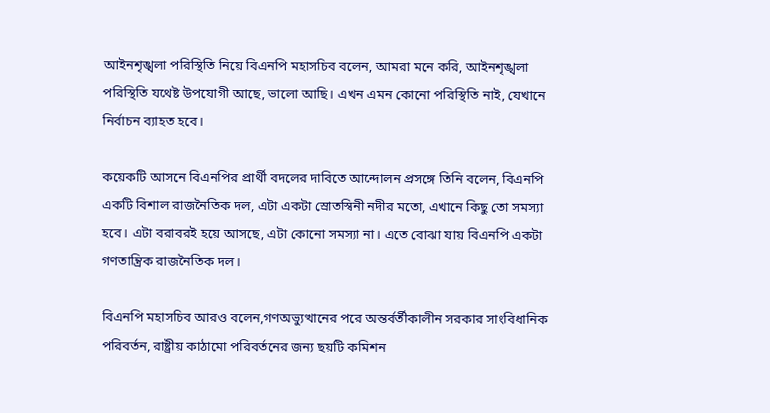আইনশৃঙ্খলা পরিস্থিতি নিয়ে বিএনপি মহাসচিব বলেন, আমরা মনে করি, আইনশৃঙ্খলা পরিস্থিতি যথেষ্ট উপযোগী আছে, ভালো আছি। এখন এমন কোনো পরিস্থিতি নাই, যেখানে নির্বাচন ব্যাহত হবে।

কয়েকটি আসনে বিএনপির প্রার্থী বদলের দাবিতে আন্দোলন প্রসঙ্গে তিনি বলেন, বিএনপি একটি বিশাল রাজনৈতিক দল, এটা একটা স্রোতস্বিনী নদীর মতো, এখানে কিছু তো সমস্যা হবে। এটা বরাবরই হয়ে আসছে, এটা কোনো সমস্যা না। এতে বোঝা যায় বিএনপি একটা গণতান্ত্রিক রাজনৈতিক দল।

বিএনপি মহাসচিব আরও বলেন,গণঅভ্যুত্থানের পরে অন্তর্বর্তীকালীন সরকার সাংবিধানিক পরিবর্তন, রাষ্ট্রীয় কাঠামো পরিবর্তনের জন্য ছয়টি কমিশন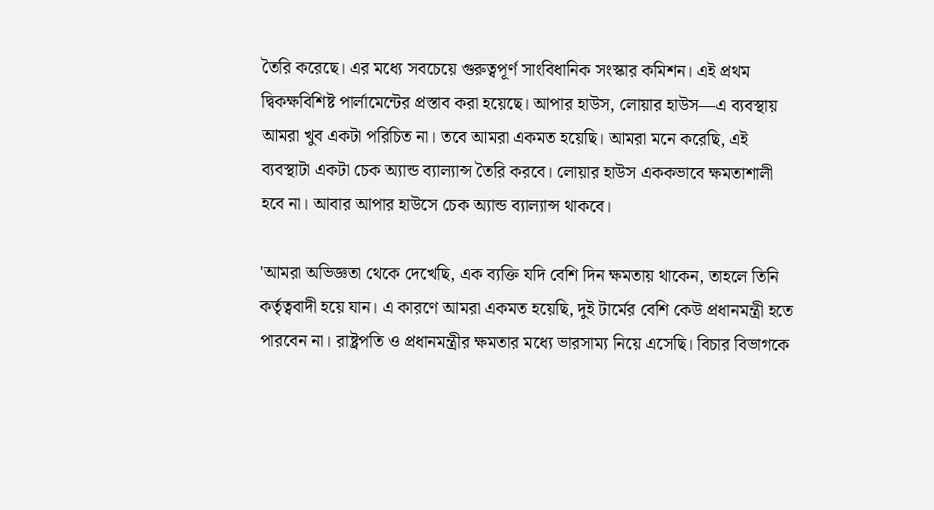তৈরি করেছে। এর মধ্যে সবচেয়ে গুরুত্বপূর্ণ সাংবিধানিক সংস্কার কমিশন। এই প্রথম দ্বিকক্ষবিশিষ্ট পার্লামেন্টের প্রস্তাব করা হয়েছে। আপার হাউস, লোয়ার হাউস—এ ব্যবস্থায় আমরা খুব একটা পরিচিত না। তবে আমরা একমত হয়েছি। আমরা মনে করেছি, এই ব্যবস্থাটা একটা চেক অ্যান্ড ব্যাল্যান্স তৈরি করবে। লোয়ার হাউস এককভাবে ক্ষমতাশালী হবে না। আবার আপার হাউসে চেক অ্যান্ড ব্যাল্যান্স থাকবে।

'আমরা অভিজ্ঞতা থেকে দেখেছি, এক ব্যক্তি যদি বেশি দিন ক্ষমতায় থাকেন, তাহলে তিনি কর্তৃত্ববাদী হয়ে যান। এ কারণে আমরা একমত হয়েছি, দুই টার্মের বেশি কেউ প্রধানমন্ত্রী হতে পারবেন না। রাষ্ট্রপতি ও প্রধানমন্ত্রীর ক্ষমতার মধ্যে ভারসাম্য নিয়ে এসেছি। বিচার বিভাগকে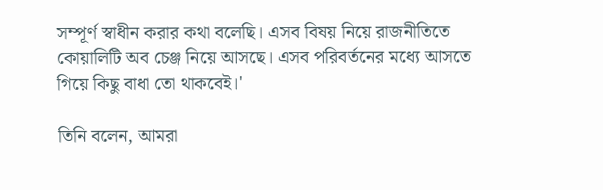সম্পূর্ণ স্বাধীন করার কথা বলেছি। এসব বিষয় নিয়ে রাজনীতিতে কোয়ালিটি অব চেঞ্জ নিয়ে আসছে। এসব পরিবর্তনের মধ্যে আসতে গিয়ে কিছু বাধা তো থাকবেই।'

তিনি বলেন, আমরা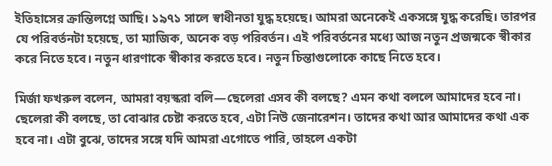ইতিহাসের ক্রান্তিলগ্নে আছি। ১৯৭১ সালে স্বাধীনতা যুদ্ধ হয়েছে। আমরা অনেকেই একসঙ্গে যুদ্ধ করেছি। তারপর যে পরিবর্তনটা হয়েছে, তা ম্যাজিক, অনেক বড় পরিবর্তন। এই পরিবর্তনের মধ্যে আজ নতুন প্রজন্মকে স্বীকার করে নিতে হবে। নতুন ধারণাকে স্বীকার করতে হবে। নতুন চিন্তাগুলোকে কাছে নিতে হবে।

মির্জা ফখরুল বলেন, আমরা বয়স্করা বলি—ছেলেরা এসব কী বলছে? এমন কথা বললে আমাদের হবে না। ছেলেরা কী বলছে, তা বোঝার চেষ্টা করতে হবে, এটা নিউ জেনারেশন। তাদের কথা আর আমাদের কথা এক হবে না। এটা বুঝে, তাদের সঙ্গে যদি আমরা এগোতে পারি, তাহলে একটা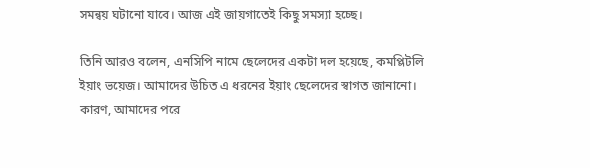সমন্বয় ঘটানো যাবে। আজ এই জায়গাতেই কিছু সমস্যা হচ্ছে।

তিনি আরও বলেন, এনসিপি নামে ছেলেদের একটা দল হয়েছে, কমপ্লিটলি ইয়াং ভয়েজ। আমাদের উচিত এ ধরনের ইয়াং ছেলেদের স্বাগত জানানো। কারণ, আমাদের পরে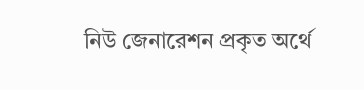নিউ জেনারেশন প্রকৃত অর্থে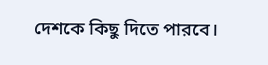দেশকে কিছু দিতে পারবে।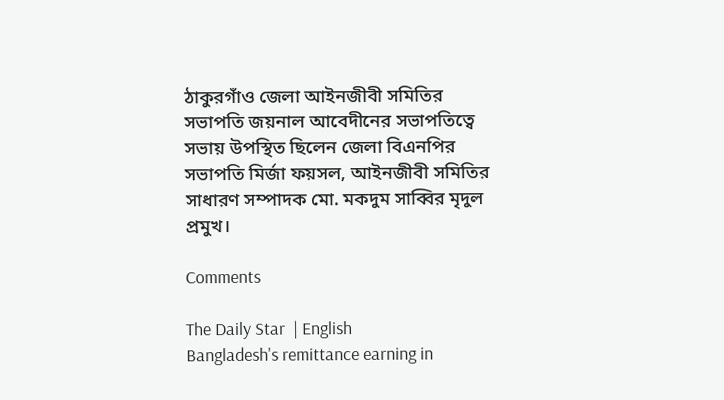ঠাকুরগাঁও জেলা আইনজীবী সমিতির সভাপতি জয়নাল আবেদীনের সভাপতিত্বে সভায় উপস্থিত ছিলেন জেলা বিএনপির সভাপতি মির্জা ফয়সল, আইনজীবী সমিতির সাধারণ সম্পাদক মো. মকদুম সাব্বির মৃদুল প্রমুখ।

Comments

The Daily Star  | English
Bangladesh's remittance earning in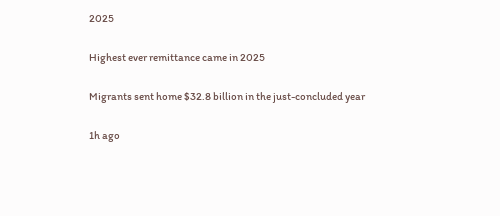2025

Highest ever remittance came in 2025

Migrants sent home $32.8 billion in the just-concluded year

1h ago